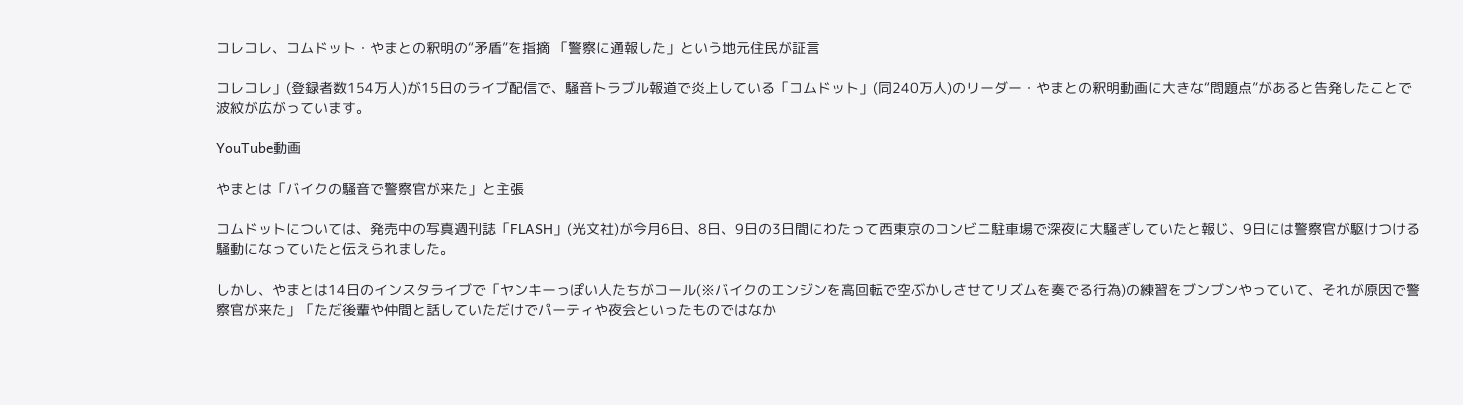コレコレ、コムドット・やまとの釈明の“矛盾”を指摘 「警察に通報した」という地元住民が証言

コレコレ」(登録者数154万人)が15日のライブ配信で、騒音トラブル報道で炎上している「コムドット」(同240万人)のリーダー・やまとの釈明動画に大きな“問題点”があると告発したことで波紋が広がっています。

YouTube動画

やまとは「バイクの騒音で警察官が来た」と主張

コムドットについては、発売中の写真週刊誌「FLASH」(光文社)が今月6日、8日、9日の3日間にわたって西東京のコンビニ駐車場で深夜に大騒ぎしていたと報じ、9日には警察官が駆けつける騒動になっていたと伝えられました。

しかし、やまとは14日のインスタライブで「ヤンキーっぽい人たちがコール(※バイクのエンジンを高回転で空ぶかしさせてリズムを奏でる行為)の練習をブンブンやっていて、それが原因で警察官が来た」「ただ後輩や仲間と話していただけでパーティや夜会といったものではなか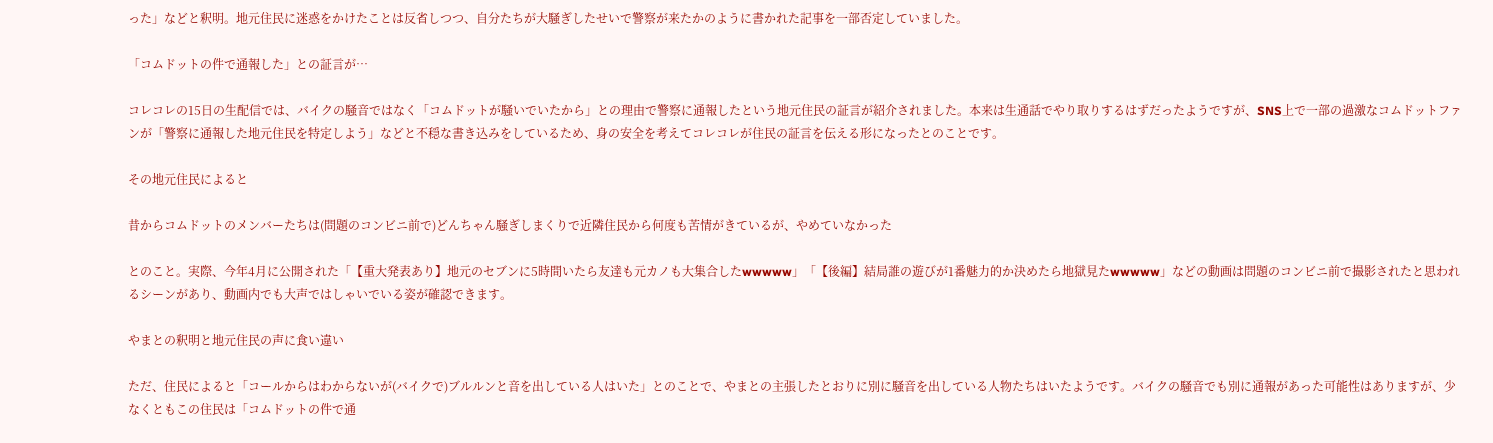った」などと釈明。地元住民に迷惑をかけたことは反省しつつ、自分たちが大騒ぎしたせいで警察が来たかのように書かれた記事を一部否定していました。

「コムドットの件で通報した」との証言が…

コレコレの15日の生配信では、バイクの騒音ではなく「コムドットが騒いでいたから」との理由で警察に通報したという地元住民の証言が紹介されました。本来は生通話でやり取りするはずだったようですが、SNS上で一部の過激なコムドットファンが「警察に通報した地元住民を特定しよう」などと不穏な書き込みをしているため、身の安全を考えてコレコレが住民の証言を伝える形になったとのことです。

その地元住民によると

昔からコムドットのメンバーたちは(問題のコンビニ前で)どんちゃん騒ぎしまくりで近隣住民から何度も苦情がきているが、やめていなかった

とのこと。実際、今年4月に公開された「【重大発表あり】地元のセブンに5時間いたら友達も元カノも大集合したwwwww」「【後編】結局誰の遊びが1番魅力的か決めたら地獄見たwwwww」などの動画は問題のコンビニ前で撮影されたと思われるシーンがあり、動画内でも大声ではしゃいでいる姿が確認できます。

やまとの釈明と地元住民の声に食い違い

ただ、住民によると「コールからはわからないが(バイクで)ブルルンと音を出している人はいた」とのことで、やまとの主張したとおりに別に騒音を出している人物たちはいたようです。バイクの騒音でも別に通報があった可能性はありますが、少なくともこの住民は「コムドットの件で通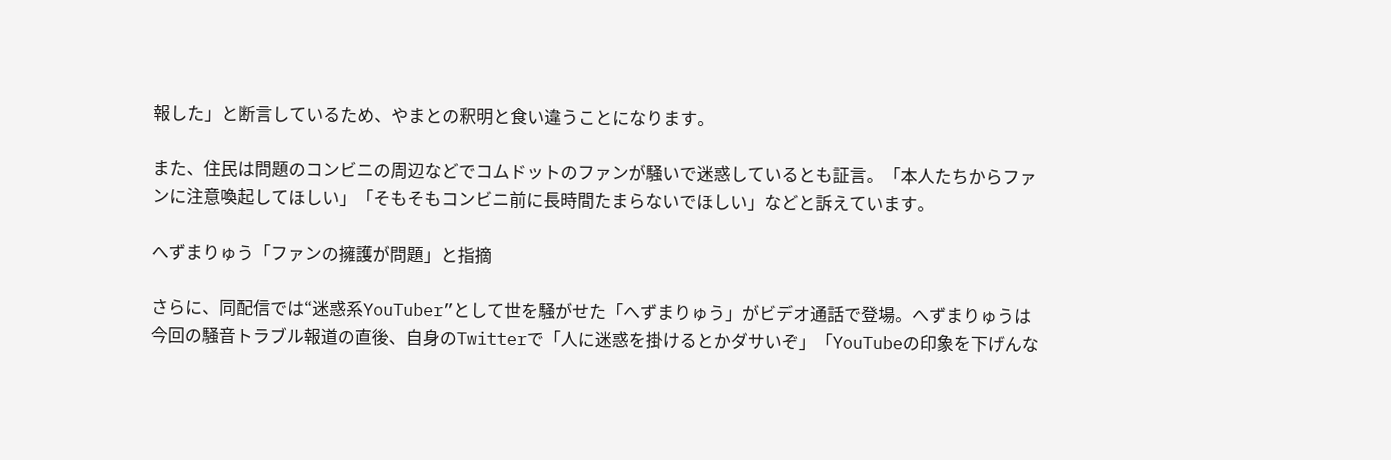報した」と断言しているため、やまとの釈明と食い違うことになります。

また、住民は問題のコンビニの周辺などでコムドットのファンが騒いで迷惑しているとも証言。「本人たちからファンに注意喚起してほしい」「そもそもコンビニ前に長時間たまらないでほしい」などと訴えています。

へずまりゅう「ファンの擁護が問題」と指摘

さらに、同配信では“迷惑系YouTuber”として世を騒がせた「へずまりゅう」がビデオ通話で登場。へずまりゅうは今回の騒音トラブル報道の直後、自身のTwitterで「人に迷惑を掛けるとかダサいぞ」「YouTubeの印象を下げんな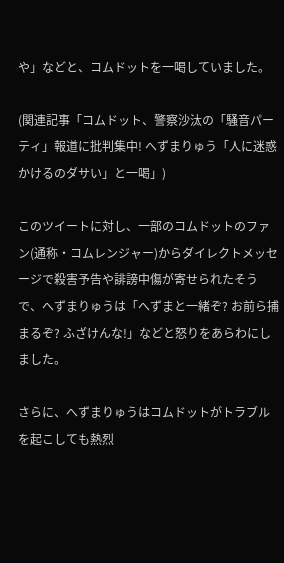や」などと、コムドットを一喝していました。

(関連記事「コムドット、警察沙汰の「騒音パーティ」報道に批判集中! へずまりゅう「人に迷惑かけるのダサい」と一喝」)

このツイートに対し、一部のコムドットのファン(通称・コムレンジャー)からダイレクトメッセージで殺害予告や誹謗中傷が寄せられたそうで、へずまりゅうは「へずまと一緒ぞ? お前ら捕まるぞ? ふざけんな!」などと怒りをあらわにしました。

さらに、へずまりゅうはコムドットがトラブルを起こしても熱烈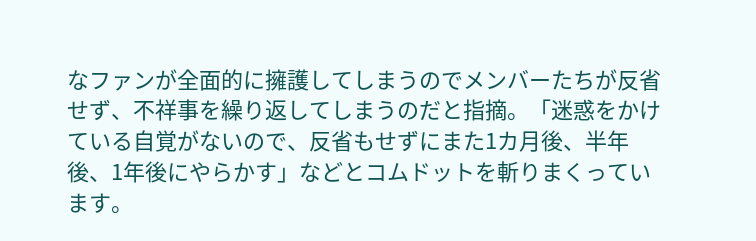なファンが全面的に擁護してしまうのでメンバーたちが反省せず、不祥事を繰り返してしまうのだと指摘。「迷惑をかけている自覚がないので、反省もせずにまた1カ月後、半年後、1年後にやらかす」などとコムドットを斬りまくっています。